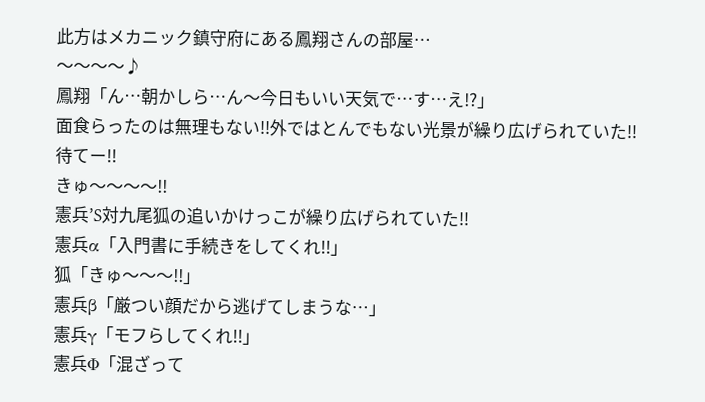此方はメカニック鎮守府にある鳳翔さんの部屋…
〜〜〜〜♪
鳳翔「ん…朝かしら…ん〜今日もいい天気で…す…え!?」
面食らったのは無理もない!!外ではとんでもない光景が繰り広げられていた‼
待てー!!
きゅ〜〜〜〜!!
憲兵’S対九尾狐の追いかけっこが繰り広げられていた‼
憲兵α「入門書に手続きをしてくれ!!」
狐「きゅ〜〜〜!!」
憲兵β「厳つい顔だから逃げてしまうな…」
憲兵γ「モフらしてくれ!!」
憲兵Φ「混ざって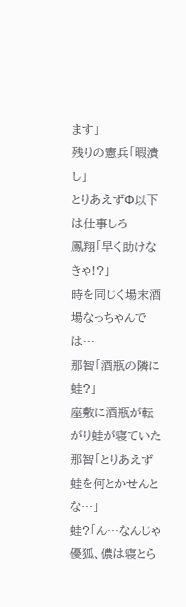ます」
残りの憲兵「暇潰し」
とりあえずΦ以下は仕事しろ
鳳翔「早く助けなきゃ!?」
時を同じく場末酒場なっちゃんでは…
那智「酒瓶の隣に蛙?」
座敷に酒瓶が転がり蛙が寝ていた
那智「とりあえず蛙を何とかせんとな…」
蛙?「ん…なんじゃ優狐、儂は寝とら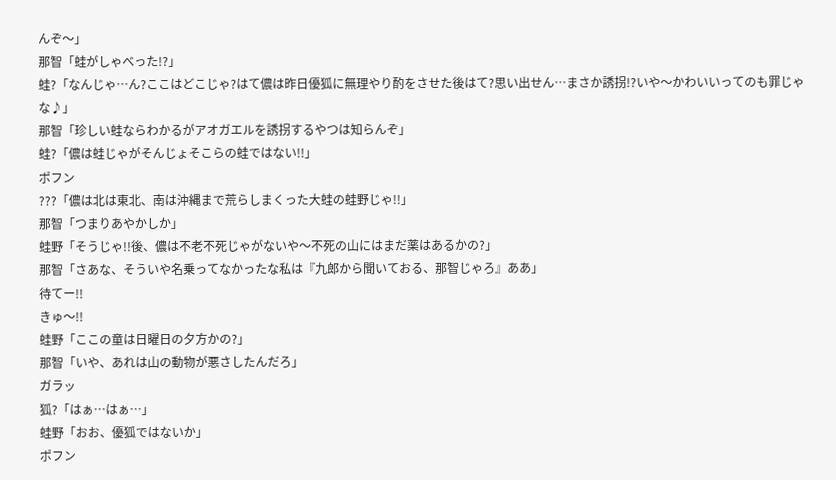んぞ〜」
那智「蛙がしゃべった!?」
蛙?「なんじゃ…ん?ここはどこじゃ?はて儂は昨日優狐に無理やり酌をさせた後はて?思い出せん…まさか誘拐!?いや〜かわいいってのも罪じゃな♪」
那智「珍しい蛙ならわかるがアオガエルを誘拐するやつは知らんぞ」
蛙?「儂は蛙じゃがそんじょそこらの蛙ではない!!」
ポフン
???「儂は北は東北、南は沖縄まで荒らしまくった大蛙の蛙野じゃ!!」
那智「つまりあやかしか」
蛙野「そうじゃ!!後、儂は不老不死じゃがないや〜不死の山にはまだ薬はあるかの?」
那智「さあな、そういや名乗ってなかったな私は『九郎から聞いておる、那智じゃろ』ああ」
待てー!!
きゅ〜!!
蛙野「ここの童は日曜日の夕方かの?」
那智「いや、あれは山の動物が悪さしたんだろ」
ガラッ
狐?「はぁ…はぁ…」
蛙野「おお、優狐ではないか」
ポフン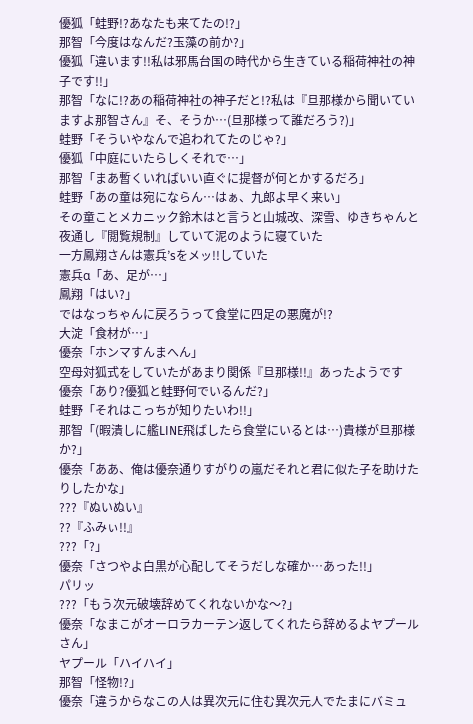優狐「蛙野!?あなたも来てたの!?」
那智「今度はなんだ?玉藻の前か?」
優狐「違います!!私は邪馬台国の時代から生きている稲荷神社の神子です!!」
那智「なに!?あの稲荷神社の神子だと!?私は『旦那様から聞いていますよ那智さん』そ、そうか…(旦那様って誰だろう?)」
蛙野「そういやなんで追われてたのじゃ?」
優狐「中庭にいたらしくそれで…」
那智「まあ暫くいればいい直ぐに提督が何とかするだろ」
蛙野「あの童は宛にならん…はぁ、九郎よ早く来い」
その童ことメカニック鈴木はと言うと山城改、深雪、ゆきちゃんと夜通し『閲覧規制』していて泥のように寝ていた
一方鳳翔さんは憲兵’sをメッ!!していた
憲兵α「あ、足が…」
鳳翔「はい?」
ではなっちゃんに戻ろうって食堂に四足の悪魔が!?
大淀「食材が…」
優奈「ホンマすんまへん」
空母対狐式をしていたがあまり関係『旦那様!!』あったようです
優奈「あり?優狐と蛙野何でいるんだ?」
蛙野「それはこっちが知りたいわ!!」
那智「(暇潰しに艦LINE飛ばしたら食堂にいるとは…)貴様が旦那様か?」
優奈「ああ、俺は優奈通りすがりの嵐だそれと君に似た子を助けたりしたかな」
???『ぬいぬい』
??『ふみぃ!!』
???「?」
優奈「さつやよ白黒が心配してそうだしな確か…あった!!」
パリッ
???「もう次元破壊辞めてくれないかな〜?」
優奈「なまこがオーロラカーテン返してくれたら辞めるよヤプールさん」
ヤプール「ハイハイ」
那智「怪物!?」
優奈「違うからなこの人は異次元に住む異次元人でたまにバミュ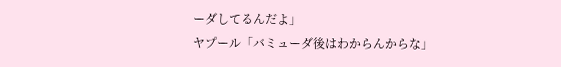ーダしてるんだよ」
ヤプール「バミューダ後はわからんからな」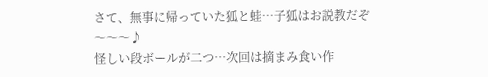さて、無事に帰っていた狐と蛙…子狐はお説教だぞ
〜〜〜♪
怪しい段ボールが二つ…次回は摘まみ食い作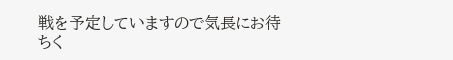戦を予定していますので気長にお待ちく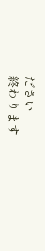ださい
終わります